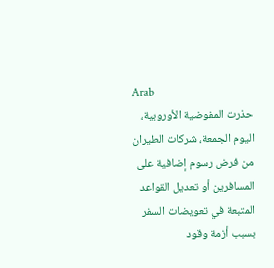Arab
حذرت المفوضية الأوروبية، اليوم الجمعة، شركات الطيران من فرض رسوم إضافية على المسافرين أو تعديل القواعد المتبعة في تعويضات السفر بسبب أزمة وقود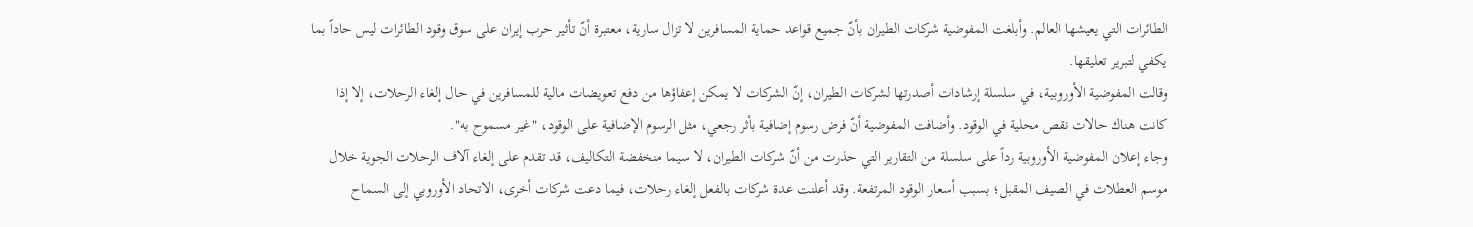الطائرات التي يعيشها العالم. وأبلغت المفوضية شركات الطيران بأنّ جميع قواعد حماية المسافرين لا تزال سارية، معتبرة أنّ تأثير حرب إيران على سوق وقود الطائرات ليس حاداً بما يكفي لتبرير تعليقها.
وقالت المفوضية الأوروبية، في سلسلة إرشادات أصدرتها لشركات الطيران، إنّ الشركات لا يمكن إعفاؤها من دفع تعويضات مالية للمسافرين في حال إلغاء الرحلات، إلا إذا كانت هناك حالات نقص محلية في الوقود. وأضافت المفوضية أنّ فرض رسوم إضافية بأثر رجعي، مثل الرسوم الإضافية على الوقود، "غير مسموح به".
وجاء إعلان المفوضية الأوروبية رداً على سلسلة من التقارير التي حذرت من أنّ شركات الطيران، لا سيما منخفضة التكاليف، قد تقدم على إلغاء آلاف الرحلات الجوية خلال موسم العطلات في الصيف المقبل؛ بسبب أسعار الوقود المرتفعة. وقد أعلنت عدة شركات بالفعل إلغاء رحلات، فيما دعت شركات أخرى، الاتحاد الأوروبي إلى السماح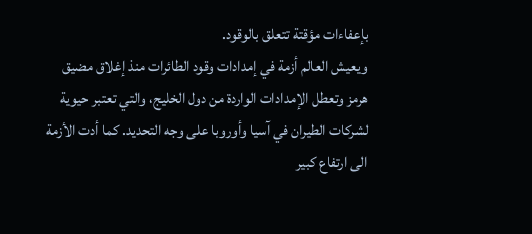بإعفاءات مؤقتة تتعلق بالوقود.
ويعيش العالم أزمة في إمدادات وقود الطائرات منذ إغلاق مضيق هرمز وتعطل الإمدادات الواردة من دول الخليج، والتي تعتبر حيوية لشركات الطيران في آسيا وأوروبا على وجه التحديد. كما أدت الأزمة الى ارتفاع كبير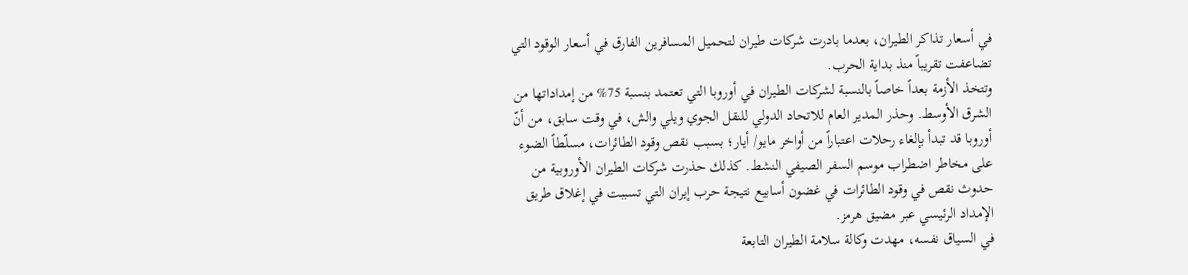في أسعار تذاكر الطيران، بعدما بادرت شركات طيران لتحميل المسافرين الفارق في أسعار الوقود التي تضاعفت تقريباً منذ بداية الحرب.
وتتخذ الأزمة بعداً خاصاً بالنسبة لشركات الطيران في أوروبا التي تعتمد بنسبة 75% من إمداداتها من الشرق الأوسط. وحذر المدير العام للاتحاد الدولي للنقل الجوي ويلي والش، في وقت سابق، من أنّ أوروبا قد تبدأ بإلغاء رحلات اعتباراً من أواخر مايو/ أيار؛ بسبب نقص وقود الطائرات، مسلّطاً الضوء على مخاطر اضطراب موسم السفر الصيفي النشط. كذلك حذرت شركات الطيران الأوروبية من حدوث نقص في وقود الطائرات في غضون أسابيع نتيجة حرب إيران التي تسببت في إغلاق طريق الإمداد الرئيسي عبر مضيق هرمز.
في السياق نفسه، مهدت وكالة سلامة الطيران التابعة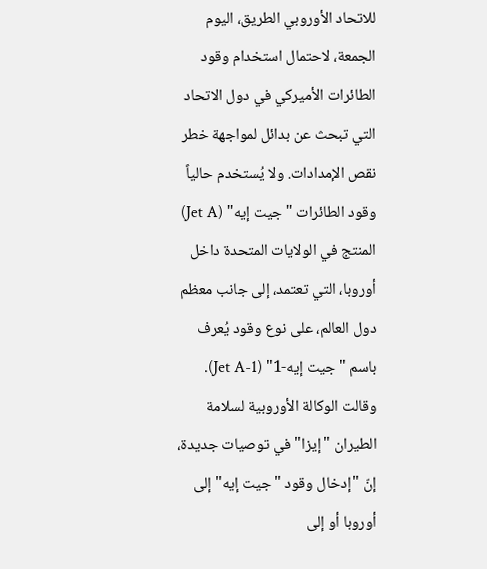للاتحاد الأوروبي الطريق، اليوم الجمعة، لاحتمال استخدام وقود الطائرات الأميركي في دول الاتحاد التي تبحث عن بدائل لمواجهة خطر نقص الإمدادات. ولا يُستخدم حالياً وقود الطائرات "جيت إيه" (Jet A) المنتج في الولايات المتحدة داخل أوروبا، التي تعتمد، إلى جانب معظم دول العالم، على نوع وقود يُعرف باسم "جيت إيه-1" (Jet A-1).
وقالت الوكالة الأوروبية لسلامة الطيران "إيزا" في توصيات جديدة، إنّ "إدخال وقود "جيت إيه" إلى أوروبا أو إلى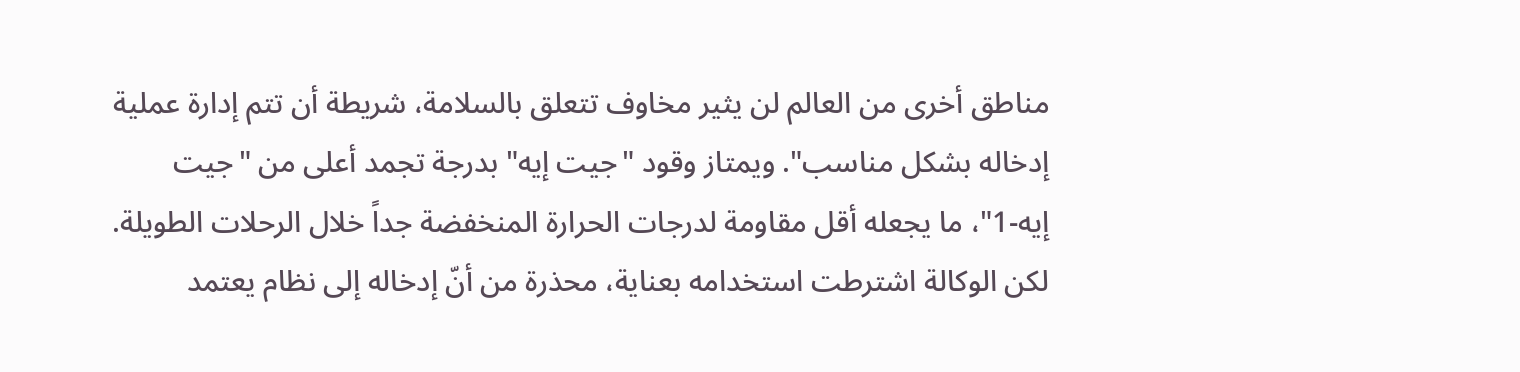مناطق أخرى من العالم لن يثير مخاوف تتعلق بالسلامة، شريطة أن تتم إدارة عملية إدخاله بشكل مناسب". ويمتاز وقود "جيت إيه" بدرجة تجمد أعلى من "جيت إيه-1"، ما يجعله أقل مقاومة لدرجات الحرارة المنخفضة جداً خلال الرحلات الطويلة. لكن الوكالة اشترطت استخدامه بعناية، محذرة من أنّ إدخاله إلى نظام يعتمد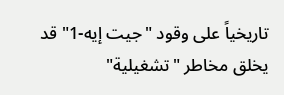تاريخياً على وقود "جيت إيه-1" قد يخلق مخاطر "تشغيلية"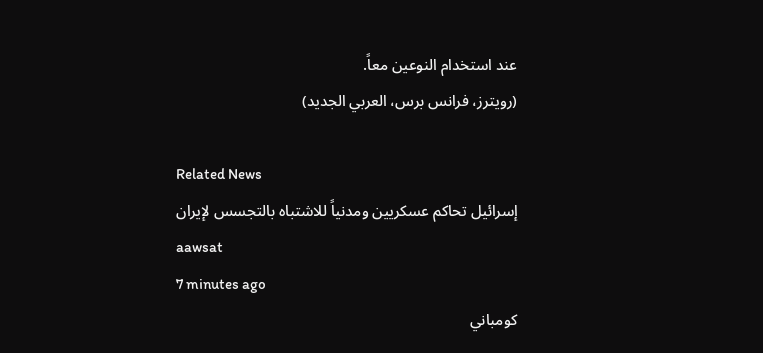عند استخدام النوعين معاً.
(رويترز، فرانس برس، العربي الجديد)

Related News
إسرائيل تحاكم عسكريين ومدنياً للاشتباه بالتجسس لإيران
aawsat
7 minutes ago
كومباني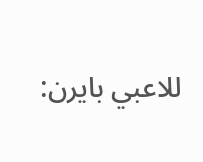للاعبي بايرن: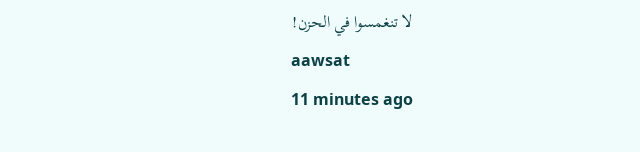لا تنغمسوا في الحزن!
aawsat
11 minutes ago